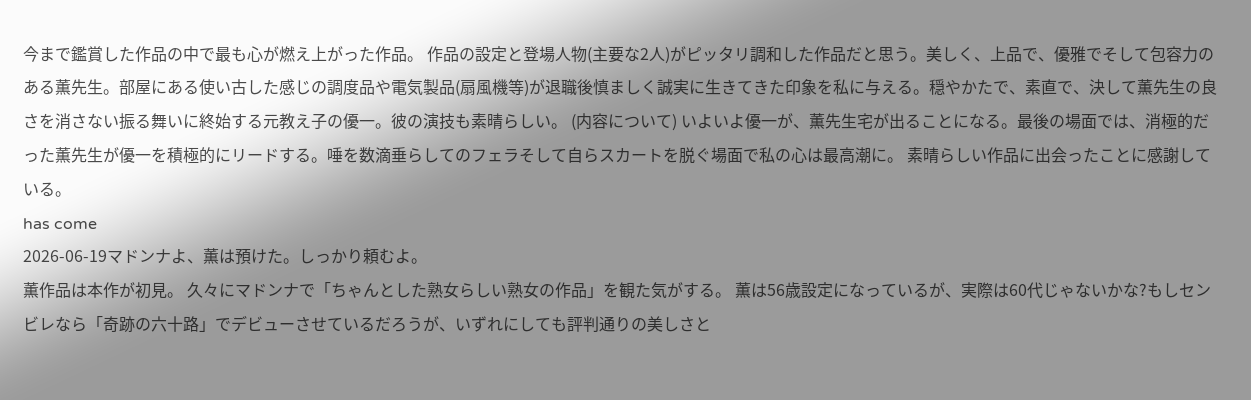今まで鑑賞した作品の中で最も心が燃え上がった作品。 作品の設定と登場人物(主要な2人)がピッタリ調和した作品だと思う。美しく、上品で、優雅でそして包容力のある薫先生。部屋にある使い古した感じの調度品や電気製品(扇風機等)が退職後慎ましく誠実に生きてきた印象を私に与える。穏やかたで、素直で、決して薫先生の良さを消さない振る舞いに終始する元教え子の優一。彼の演技も素晴らしい。 (内容について) いよいよ優一が、薫先生宅が出ることになる。最後の場面では、消極的だった薫先生が優一を積極的にリードする。唾を数滴垂らしてのフェラそして自らスカートを脱ぐ場面で私の心は最高潮に。 素晴らしい作品に出会ったことに感謝している。
has come
2026-06-19マドンナよ、薫は預けた。しっかり頼むよ。
薫作品は本作が初見。 久々にマドンナで「ちゃんとした熟女らしい熟女の作品」を観た気がする。 薫は56歳設定になっているが、実際は60代じゃないかな?もしセンビレなら「奇跡の六十路」でデビューさせているだろうが、いずれにしても評判通りの美しさと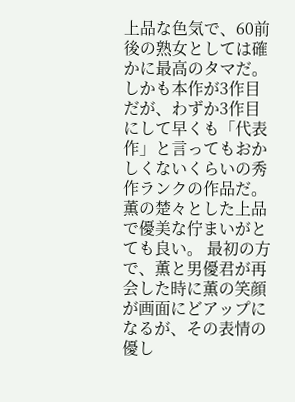上品な色気で、60前後の熟女としては確かに最高のタマだ。 しかも本作が3作目だが、わずか3作目にして早くも「代表作」と言ってもおかしくないくらいの秀作ランクの作品だ。 薫の楚々とした上品で優美な佇まいがとても良い。 最初の方で、薫と男優君が再会した時に薫の笑顔が画面にどアップになるが、その表情の優し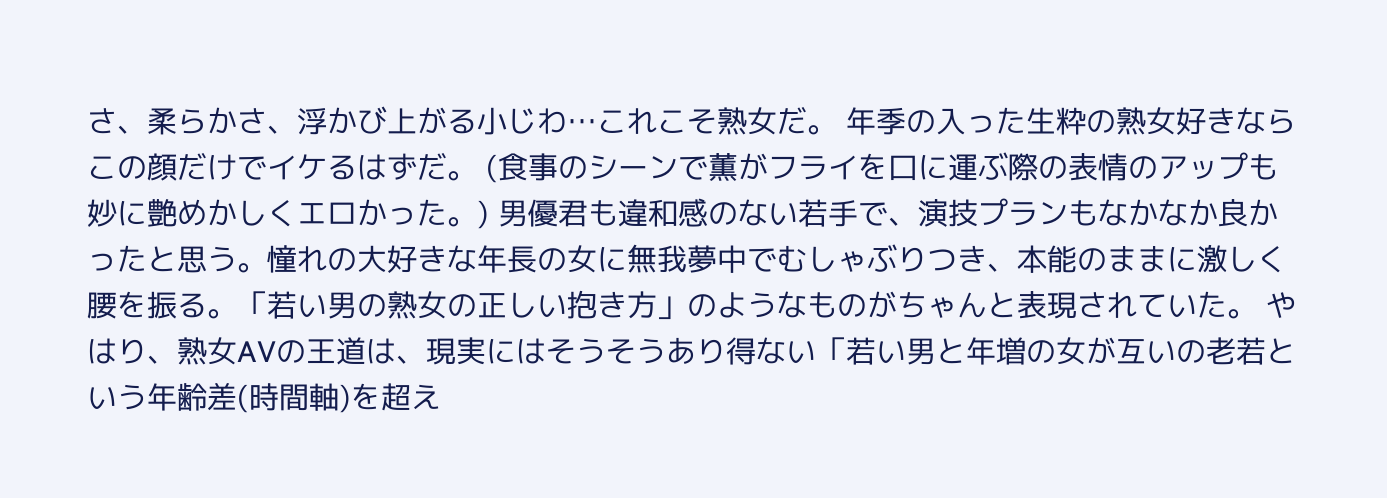さ、柔らかさ、浮かび上がる小じわ…これこそ熟女だ。 年季の入った生粋の熟女好きならこの顔だけでイケるはずだ。 (食事のシーンで薫がフライを口に運ぶ際の表情のアップも妙に艶めかしくエロかった。) 男優君も違和感のない若手で、演技プランもなかなか良かったと思う。憧れの大好きな年長の女に無我夢中でむしゃぶりつき、本能のままに激しく腰を振る。「若い男の熟女の正しい抱き方」のようなものがちゃんと表現されていた。 やはり、熟女AVの王道は、現実にはそうそうあり得ない「若い男と年増の女が互いの老若という年齢差(時間軸)を超え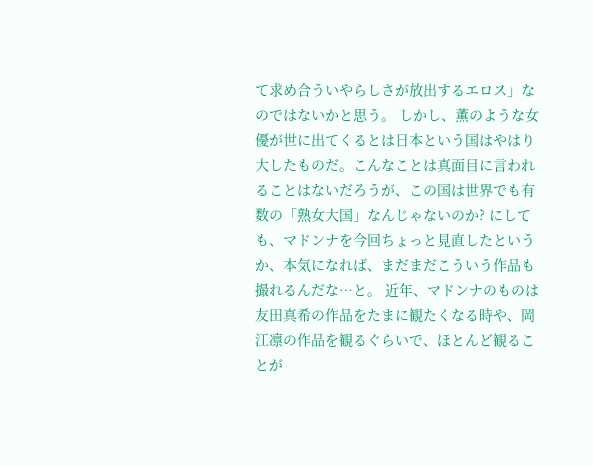て求め合ういやらしさが放出するエロス」なのではないかと思う。 しかし、薫のような女優が世に出てくるとは日本という国はやはり大したものだ。こんなことは真面目に言われることはないだろうが、この国は世界でも有数の「熟女大国」なんじゃないのか? にしても、マドンナを今回ちょっと見直したというか、本気になれば、まだまだこういう作品も撮れるんだな…と。 近年、マドンナのものは友田真希の作品をたまに観たくなる時や、岡江凛の作品を観るぐらいで、ほとんど観ることが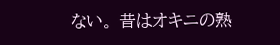ない。 昔はオキニの熟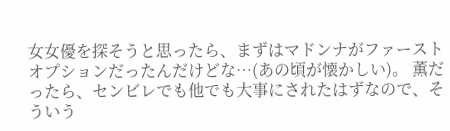女女優を探そうと思ったら、まずはマドンナがファーストオプションだったんだけどな…(あの頃が懐かしい)。 薫だったら、センビレでも他でも大事にされたはずなので、そういう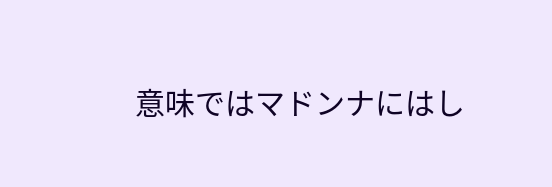意味ではマドンナにはし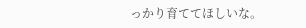っかり育ててほしいな。